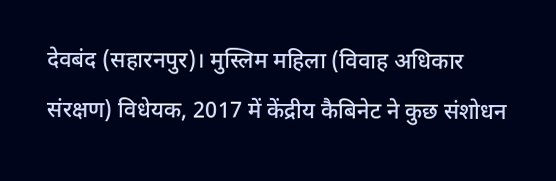देवबंद (सहारनपुर)। मुस्लिम महिला (विवाह अधिकार संरक्षण) विधेयक, 2017 में केंद्रीय कैबिनेट ने कुछ संशोधन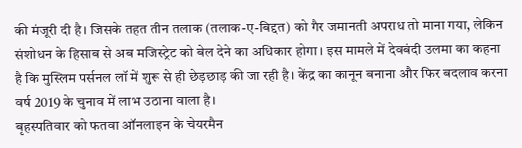की मंजूरी दी है। जिसके तहत तीन तलाक (तलाक-ए-बिद्दत) को गैर जमानती अपराध तो माना गया, लेकिन संशोधन के हिसाब से अब मजिस्ट्रेट को बेल देने का अधिकार होगा। इस मामले में देवबंदी उलमा का कहना है कि मुस्लिम पर्सनल लॉ में शुरू से ही छेड़छाड़ की जा रही है। केंद्र का कानून बनाना और फिर बदलाव करना वर्ष 2019 के चुनाव में लाभ उठाना वाला है।
बृहस्पतिवार को फतवा ऑनलाइन के चेयरमैन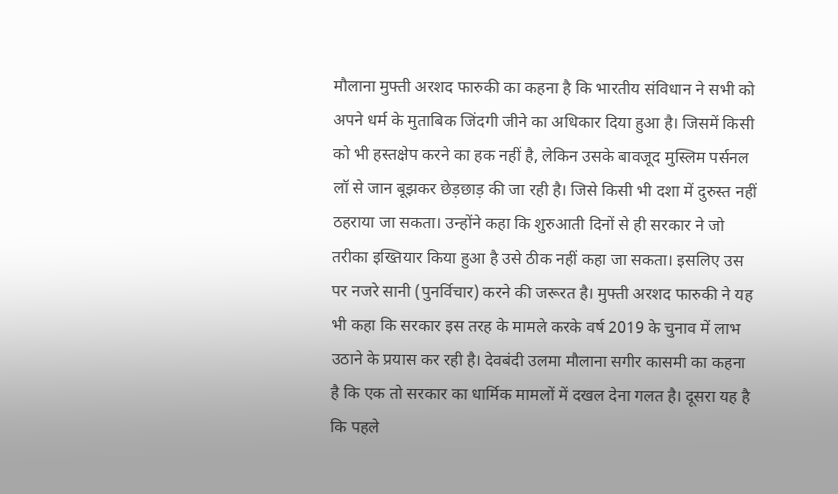मौलाना मुफ्ती अरशद फारुकी का कहना है कि भारतीय संविधान ने सभी को अपने धर्म के मुताबिक जिंदगी जीने का अधिकार दिया हुआ है। जिसमें किसी को भी हस्तक्षेप करने का हक नहीं है, लेकिन उसके बावजूद मुस्लिम पर्सनल लॉ से जान बूझकर छेड़छाड़ की जा रही है। जिसे किसी भी दशा में दुरुस्त नहीं ठहराया जा सकता। उन्होंने कहा कि शुरुआती दिनों से ही सरकार ने जो तरीका इख्तियार किया हुआ है उसे ठीक नहीं कहा जा सकता। इसलिए उस पर नजरे सानी (पुनर्विचार) करने की जरूरत है। मुफ्ती अरशद फारुकी ने यह भी कहा कि सरकार इस तरह के मामले करके वर्ष 2019 के चुनाव में लाभ उठाने के प्रयास कर रही है। देवबंदी उलमा मौलाना सगीर कासमी का कहना है कि एक तो सरकार का धार्मिक मामलों में दखल देना गलत है। दूसरा यह है कि पहले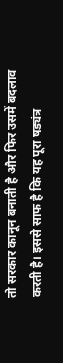तो सरकार कानून बनाती है और फिर उसमें बदलाव करती है। इससे साफ है कि यह पूरा षड्यंत्र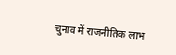चुनाव में राजनीतिक लाभ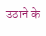उठाने के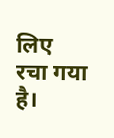लिए रचा गया है।